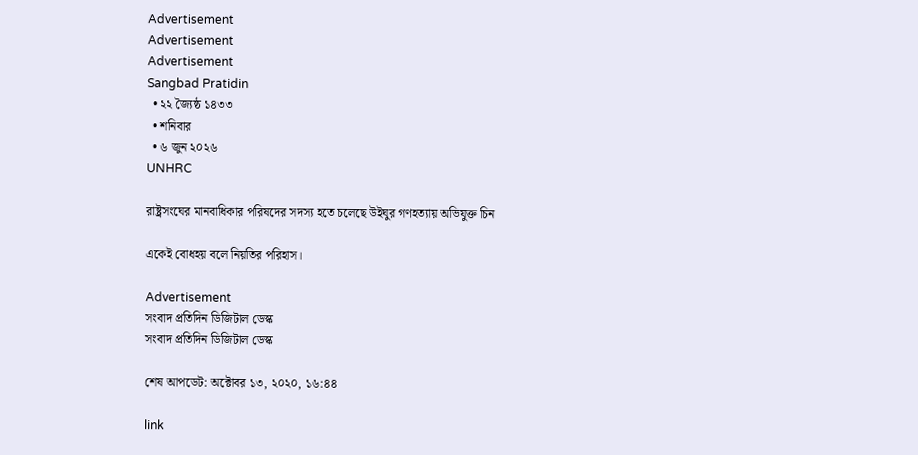Advertisement
Advertisement
Advertisement
Sangbad Pratidin
  • ২২ জ্যৈষ্ঠ ১৪৩৩
  • শনিবার
  • ৬ জুন ২০২৬
UNHRC

রাষ্ট্রসংঘের মানবাধিকার পরিষদের সদস্য হতে চলেছে উইঘুর গণহত্যায় অভিযুক্ত চিন

একেই বোধহয় বলে নিয়তির পরিহাস।

Advertisement
সংবাদ প্রতিদিন ডিজিটাল ডেস্ক
সংবাদ প্রতিদিন ডিজিটাল ডেস্ক

শেষ আপডেট: অক্টোবর ১৩, ২০২০, ১৬:৪৪

link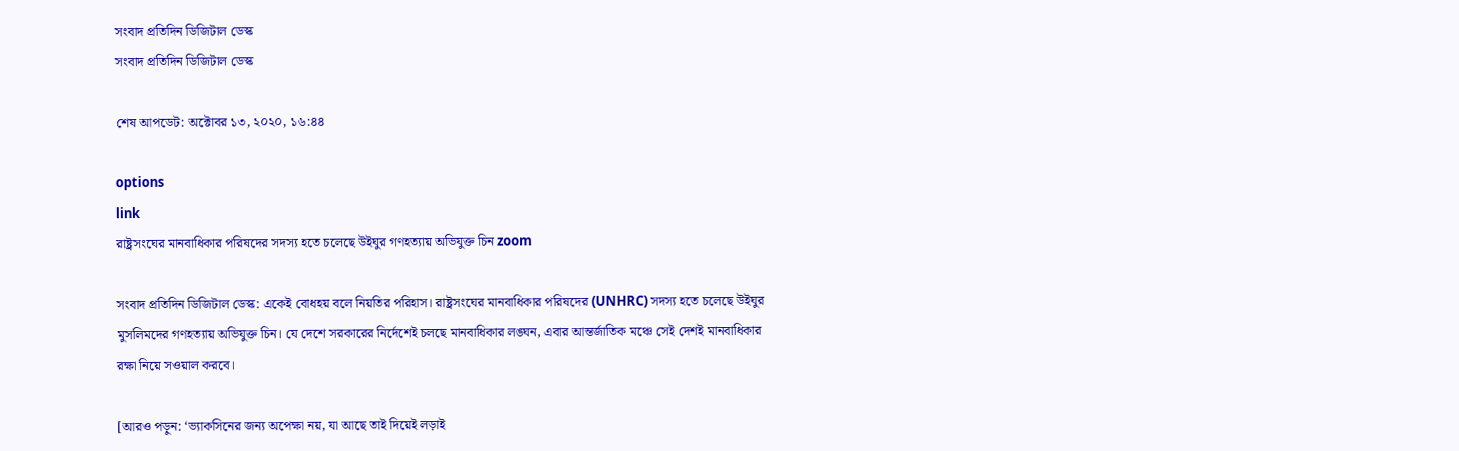সংবাদ প্রতিদিন ডিজিটাল ডেস্ক
সংবাদ প্রতিদিন ডিজিটাল ডেস্ক

শেষ আপডেট: অক্টোবর ১৩, ২০২০, ১৬:৪৪

options
link
রাষ্ট্রসংঘের মানবাধিকার পরিষদের সদস্য হতে চলেছে উইঘুর গণহত্যায় অভিযুক্ত চিন zoom

সংবাদ প্রতিদিন ডিজিটাল ডেস্ক: একেই বোধহয় বলে নিয়তির পরিহাস। রাষ্ট্রসংঘের মানবাধিকার পরিষদের (UNHRC) সদস্য হতে চলেছে উইঘুর মুসলিমদের গণহত্যায় অভিযুক্ত চিন। যে দেশে সরকারের নির্দেশেই চলছে মানবাধিকার লঙ্ঘন, এবার আন্তর্জাতিক মঞ্চে সেই দেশই মানবাধিকার রক্ষা নিয়ে সওয়াল করবে।

[আরও পড়ুন: ‘ভ্যাকসিনের জন্য অপেক্ষা নয়, যা আছে তাই দিয়েই লড়াই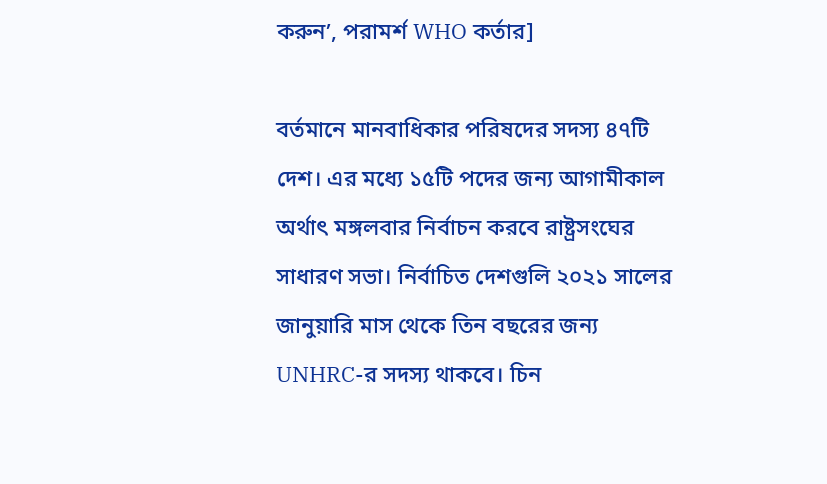করুন’, পরামর্শ WHO কর্তার]

বর্তমানে মানবাধিকার পরিষদের সদস্য ৪৭টি দেশ। এর মধ্যে ১৫টি পদের জন্য আগামীকাল অর্থাৎ মঙ্গলবার নির্বাচন করবে রাষ্ট্রসংঘের সাধারণ সভা। নির্বাচিত দেশগুলি ২০২১ সালের জানুয়ারি মাস থেকে তিন বছরের জন্য UNHRC-র সদস্য থাকবে। চিন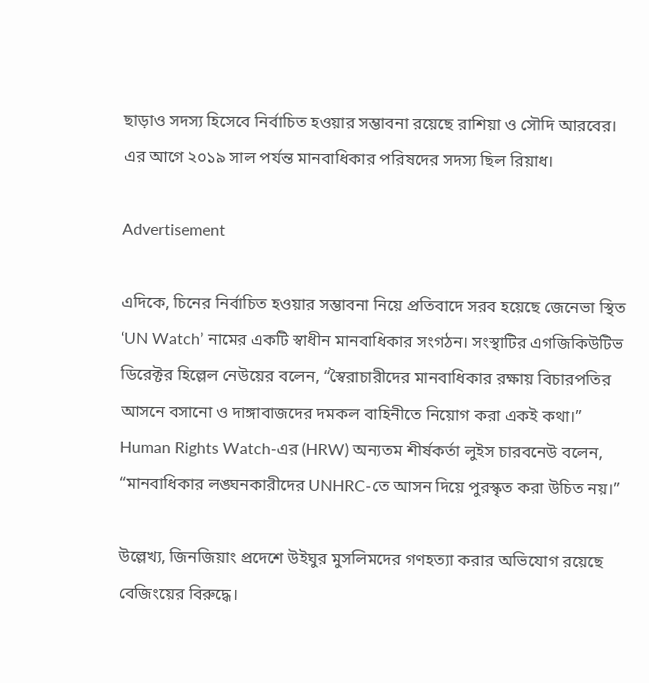ছাড়াও সদস্য হিসেবে নির্বাচিত হওয়ার সম্ভাবনা রয়েছে রাশিয়া ও সৌদি আরবের। এর আগে ২০১৯ সাল পর্যন্ত মানবাধিকার পরিষদের সদস্য ছিল রিয়াধ।

Advertisement

এদিকে, চিনের নির্বাচিত হওয়ার সম্ভাবনা নিয়ে প্রতিবাদে সরব হয়েছে জেনেভা স্থিত ‘UN Watch’ নামের একটি স্বাধীন মানবাধিকার সংগঠন। সংস্থাটির এগজিকিউটিভ ডিরেক্টর হিল্লেল নেউয়ের বলেন, “স্বৈরাচারীদের মানবাধিকার রক্ষায় বিচারপতির আসনে বসানো ও দাঙ্গাবাজদের দমকল বাহিনীতে নিয়োগ করা একই কথা।” Human Rights Watch-এর (HRW) অন্যতম শীর্ষকর্তা লুইস চারবনেউ বলেন, “মানবাধিকার লঙ্ঘনকারীদের UNHRC-তে আসন দিয়ে পুরস্কৃত করা উচিত নয়।”

উল্লেখ্য, জিনজিয়াং প্রদেশে উইঘুর মুসলিমদের গণহত্যা করার অভিযোগ রয়েছে বেজিংয়ের বিরুদ্ধে।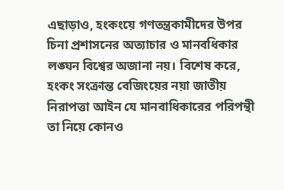এছাড়াও, হংকংয়ে গণতন্ত্রকামীদের উপর চিনা প্রশাসনের অত্যাচার ও মানবধিকার লঙ্ঘন বিশ্বের অজানা নয়। বিশেষ করে, হংকং সংক্রান্ত বেজিংয়ের নয়া জাতীয় নিরাপত্তা আইন যে মানবাধিকারের পরিপন্থী তা নিয়ে কোনও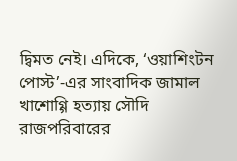দ্বিমত নেই। এদিকে, ‘ওয়াশিংটন পোস্ট’-এর সাংবাদিক জামাল খাশোগ্গি হত্যায় সৌদি রাজপরিবারের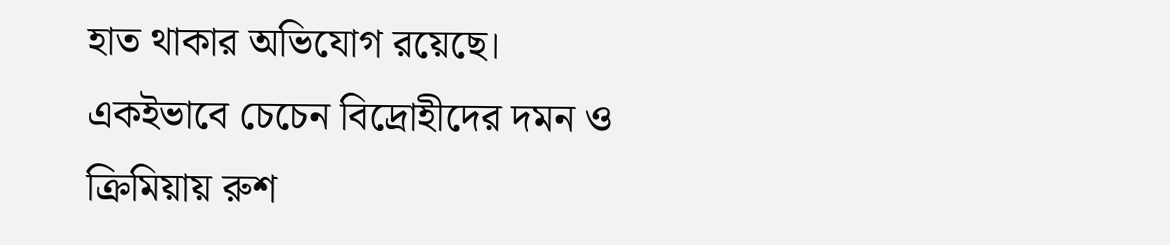হাত থাকার অভিযোগ রয়েছে। একইভাবে চেচেন বিদ্রোহীদের দমন ও ক্রিমিয়ায় রুশ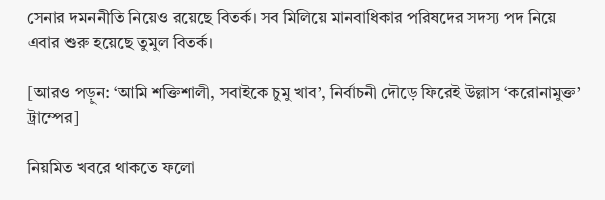সেনার দমননীতি নিয়েও রয়েছে বিতর্ক। সব মিলিয়ে মানবাধিকার পরিষদের সদস্য পদ নিয়ে এবার শুরু হয়েছে তুমুল বিতর্ক।

[আরও পড়ুন: ‘আমি শক্তিশালী, সবাইকে চুমু খাব’, নির্বাচনী দৌড়ে ফিরেই উল্লাস ‘করোনামুক্ত’ ট্রাম্পের]

নিয়মিত খবরে থাকতে ফলো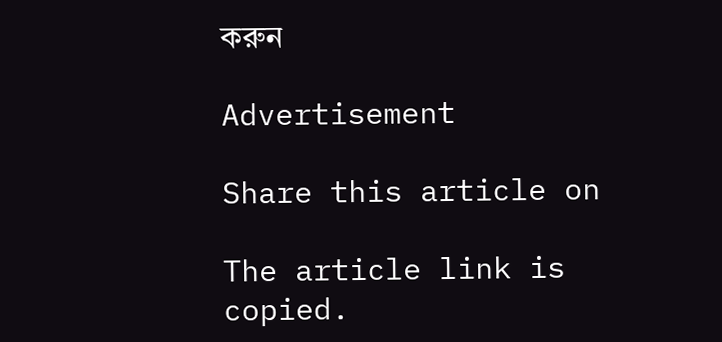করুন

Advertisement

Share this article on

The article link is copied.